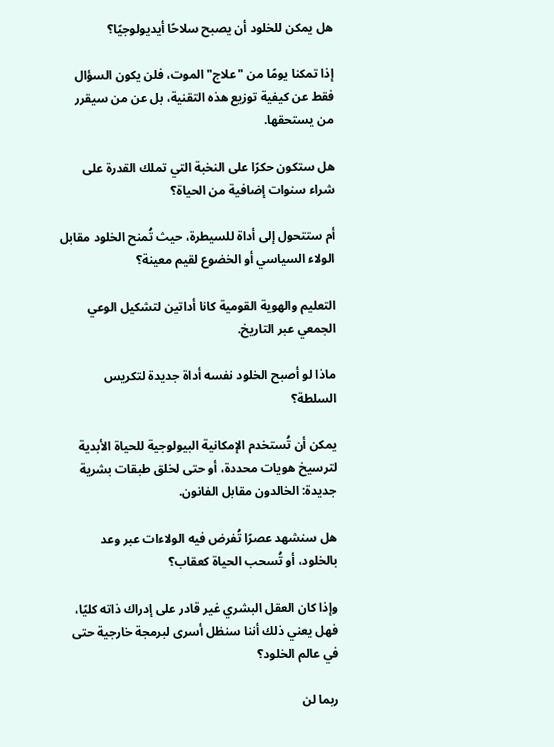هل يمكن للخلود أن يصبح سلاحًا أيديولوجيًا؟

إذا تمكنا يومًا من "علاج" الموت، فلن يكون السؤال فقط عن كيفية توزيع هذه التقنية، بل عن من سيقرر من يستحقها.

هل ستكون حكرًا على النخبة التي تملك القدرة على شراء سنوات إضافية من الحياة؟

أم ستتحول إلى أداة للسيطرة، حيث تُمنح الخلود مقابل الولاء السياسي أو الخضوع لقيم معينة؟

التعليم والهوية القومية كانا أداتين لتشكيل الوعي الجمعي عبر التاريخ.

ماذا لو أصبح الخلود نفسه أداة جديدة لتكريس السلطة؟

يمكن أن تُستخدم الإمكانية البيولوجية للحياة الأبدية لترسيخ هويات محددة، أو حتى لخلق طبقات بشرية جديدة: الخالدون مقابل الفانون.

هل سنشهد عصرًا تُفرض فيه الولاءات عبر وعد بالخلود، أو تُسحب الحياة كعقاب؟

وإذا كان العقل البشري غير قادر على إدراك ذاته كليًا، فهل يعني ذلك أننا سنظل أسرى لبرمجة خارجية حتى في عالم الخلود؟

ربما لن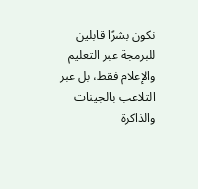نكون بشرًا قابلين للبرمجة عبر التعليم والإعلام فقط، بل عبر التلاعب بالجينات والذاكرة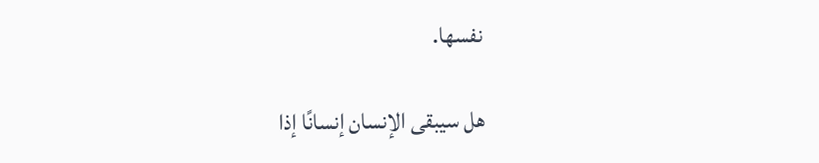نفسها.

هل سيبقى الإنسان إنسانًا إذا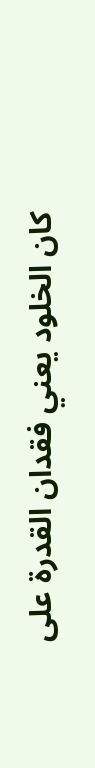كان الخلود يعني فقدان القدرة على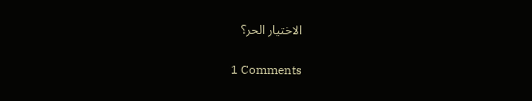الاختيار الحر؟

1 Comments